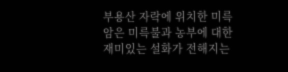부용산 자락에 위치한 미륵암은 미륵불과 농부에 대한 재미있는 설화가 전해지는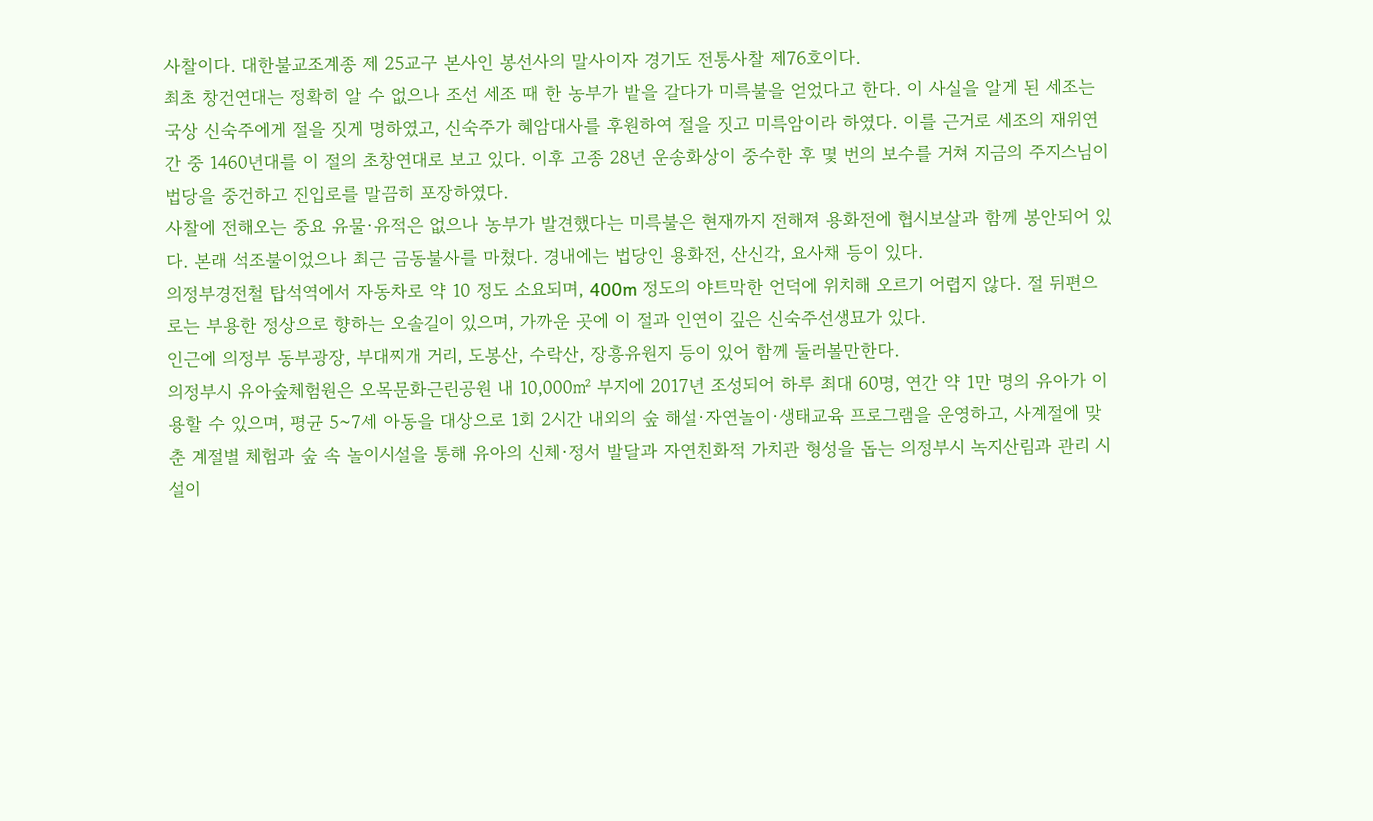사찰이다. 대한불교조계종 제 25교구 본사인 봉선사의 말사이자 경기도 전통사찰 제76호이다.
최초 창건연대는 정확히 알 수 없으나 조선 세조 때 한 농부가 밭을 갈다가 미륵불을 얻었다고 한다. 이 사실을 알게 된 세조는 국상 신숙주에게 절을 짓게 명하였고, 신숙주가 혜암대사를 후원하여 절을 짓고 미륵암이라 하였다. 이를 근거로 세조의 재위연간 중 1460년대를 이 절의 초창연대로 보고 있다. 이후 고종 28년 운송화상이 중수한 후 몇 번의 보수를 거쳐 지금의 주지스님이 법당을 중건하고 진입로를 말끔히 포장하였다.
사찰에 전해오는 중요 유물·유적은 없으나 농부가 발견했다는 미륵불은 현재까지 전해져 용화전에 협시보살과 함께 봉안되어 있다. 본래 석조불이었으나 최근 금동불사를 마쳤다. 경내에는 법당인 용화전, 산신각, 요사채 등이 있다.
의정부경전철 탑석역에서 자동차로 약 10 정도 소요되며, 400m 정도의 야트막한 언덕에 위치해 오르기 어렵지 않다. 절 뒤편으로는 부용한 정상으로 향하는 오솔길이 있으며, 가까운 곳에 이 절과 인연이 깊은 신숙주선생묘가 있다.
인근에 의정부 동부광장, 부대찌개 거리, 도봉산, 수락산, 장흥유원지 등이 있어 함께 둘러볼만한다.
의정부시 유아숲체험원은 오목문화근린공원 내 10,000㎡ 부지에 2017년 조성되어 하루 최대 60명, 연간 약 1만 명의 유아가 이용할 수 있으며, 평균 5~7세 아동을 대상으로 1회 2시간 내외의 숲 해설·자연놀이·생태교육 프로그램을 운영하고, 사계절에 맞춘 계절별 체험과 숲 속 놀이시설을 통해 유아의 신체·정서 발달과 자연친화적 가치관 형성을 돕는 의정부시 녹지산림과 관리 시설이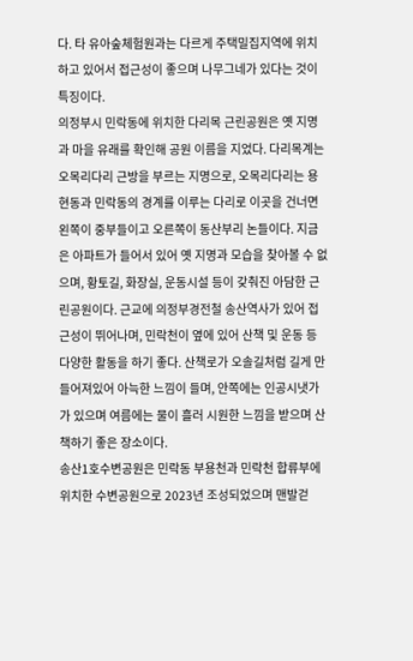다. 타 유아숲체험원과는 다르게 주택밀집지역에 위치하고 있어서 접근성이 좋으며 나무그네가 있다는 것이 특징이다.
의정부시 민락동에 위치한 다리목 근린공원은 옛 지명과 마을 유래를 확인해 공원 이름을 지었다. 다리목계는 오목리다리 근방을 부르는 지명으로, 오목리다리는 용현동과 민락동의 경계를 이루는 다리로 이곳을 건너면 왼쪽이 중부들이고 오른쪽이 동산부리 논들이다. 지금은 아파트가 들어서 있어 옛 지명과 모습을 찾아볼 수 없으며, 황토길, 화장실, 운동시설 등이 갖춰진 아담한 근린공원이다. 근교에 의정부경전철 송산역사가 있어 접근성이 뛰어나며, 민락천이 옆에 있어 산책 및 운동 등 다양한 활동을 하기 좋다. 산책로가 오솔길처럼 길게 만들어져있어 아늑한 느낌이 들며, 안쪽에는 인공시냇가가 있으며 여름에는 물이 흘러 시원한 느낌을 받으며 산책하기 좋은 장소이다.
송산1호수변공원은 민락동 부용천과 민락천 합류부에 위치한 수변공원으로 2023년 조성되었으며 맨발걷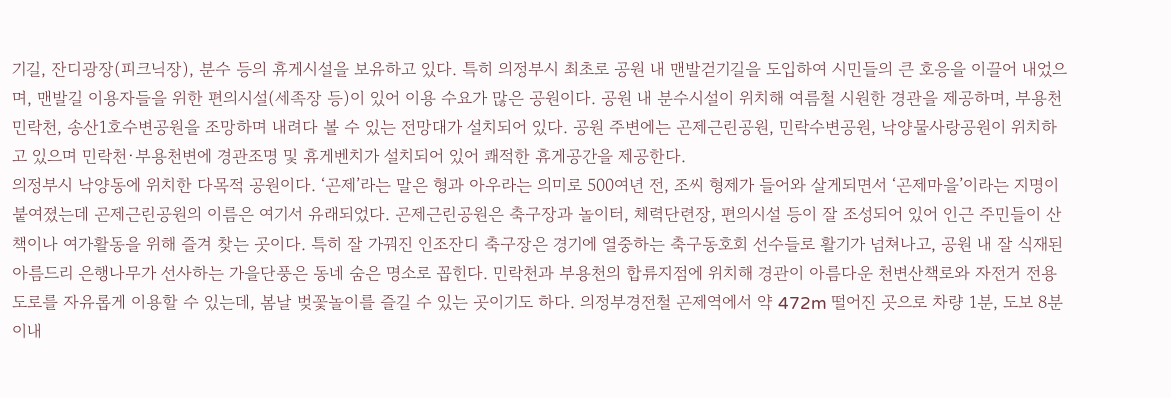기길, 잔디광장(피크닉장), 분수 등의 휴게시설을 보유하고 있다. 특히 의정부시 최초로 공원 내 맨발걷기길을 도입하여 시민들의 큰 호응을 이끌어 내었으며, 맨발길 이용자들을 위한 편의시설(세족장 등)이 있어 이용 수요가 많은 공원이다. 공원 내 분수시설이 위치해 여름철 시원한 경관을 제공하며, 부용천 민락천, 송산1호수변공원을 조망하며 내려다 볼 수 있는 전망대가 설치되어 있다. 공원 주변에는 곤제근린공원, 민락수변공원, 낙양물사랑공원이 위치하고 있으며 민락천·부용천변에 경관조명 및 휴게벤치가 설치되어 있어 쾌적한 휴게공간을 제공한다.
의정부시 낙양동에 위치한 다목적 공원이다. ‘곤제’라는 말은 형과 아우라는 의미로 500여년 전, 조씨 형제가 들어와 살게되면서 ‘곤제마을’이라는 지명이 붙여졌는데 곤제근린공원의 이름은 여기서 유래되었다. 곤제근린공원은 축구장과 놀이터, 체력단련장, 편의시설 등이 잘 조성되어 있어 인근 주민들이 산책이나 여가활동을 위해 즐겨 찾는 곳이다. 특히 잘 가꿔진 인조잔디 축구장은 경기에 열중하는 축구동호회 선수들로 활기가 넘쳐나고, 공원 내 잘 식재된 아름드리 은행나무가 선사하는 가을단풍은 동네 숨은 명소로 꼽힌다. 민락천과 부용천의 합류지점에 위치해 경관이 아름다운 천변산책로와 자전거 전용도로를 자유롭게 이용할 수 있는데, 봄날 벚꽃놀이를 즐길 수 있는 곳이기도 하다. 의정부경전철 곤제역에서 약 472m 떨어진 곳으로 차량 1분, 도보 8분 이내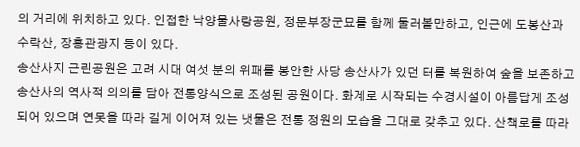의 거리에 위치하고 있다. 인접한 낙양물사랑공원, 정문부장군묘를 함께 둘러볼만하고, 인근에 도봉산과 수락산, 장흥관광지 등이 있다.
송산사지 근린공원은 고려 시대 여섯 분의 위패를 봉안한 사당 송산사가 있던 터를 복원하여 숲을 보존하고 송산사의 역사적 의의를 담아 전통양식으로 조성된 공원이다. 화계로 시작되는 수경시설이 아름답게 조성되어 있으며 연못을 따라 길게 이어져 있는 냇물은 전통 정원의 모습을 그대로 갖추고 있다. 산책로를 따라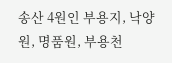송산 4원인 부용지, 낙양원, 명품원, 부용천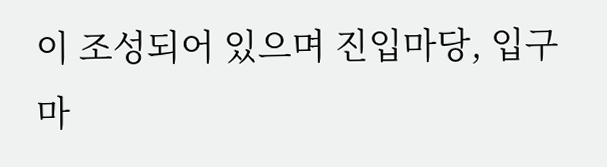이 조성되어 있으며 진입마당, 입구마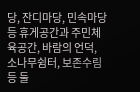당, 잔디마당, 민속마당 등 휴게공간과 주민체육공간, 바람의 언덕, 소나무쉼터, 보존수림 등 둘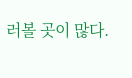러볼 곳이 많다.